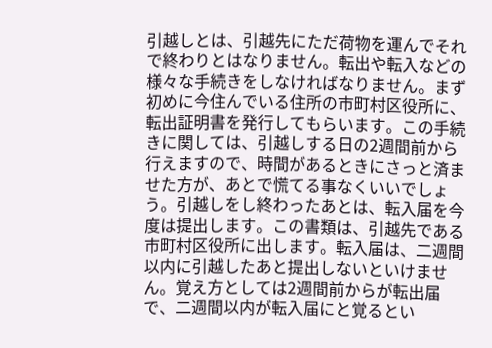引越しとは、引越先にただ荷物を運んでそれで終わりとはなりません。転出や転入などの様々な手続きをしなければなりません。まず初めに今住んでいる住所の市町村区役所に、転出証明書を発行してもらいます。この手続きに関しては、引越しする日の2週間前から行えますので、時間があるときにさっと済ませた方が、あとで慌てる事なくいいでしょう。引越しをし終わったあとは、転入届を今度は提出します。この書類は、引越先である市町村区役所に出します。転入届は、二週間以内に引越したあと提出しないといけません。覚え方としては2週間前からが転出届で、二週間以内が転入届にと覚るとい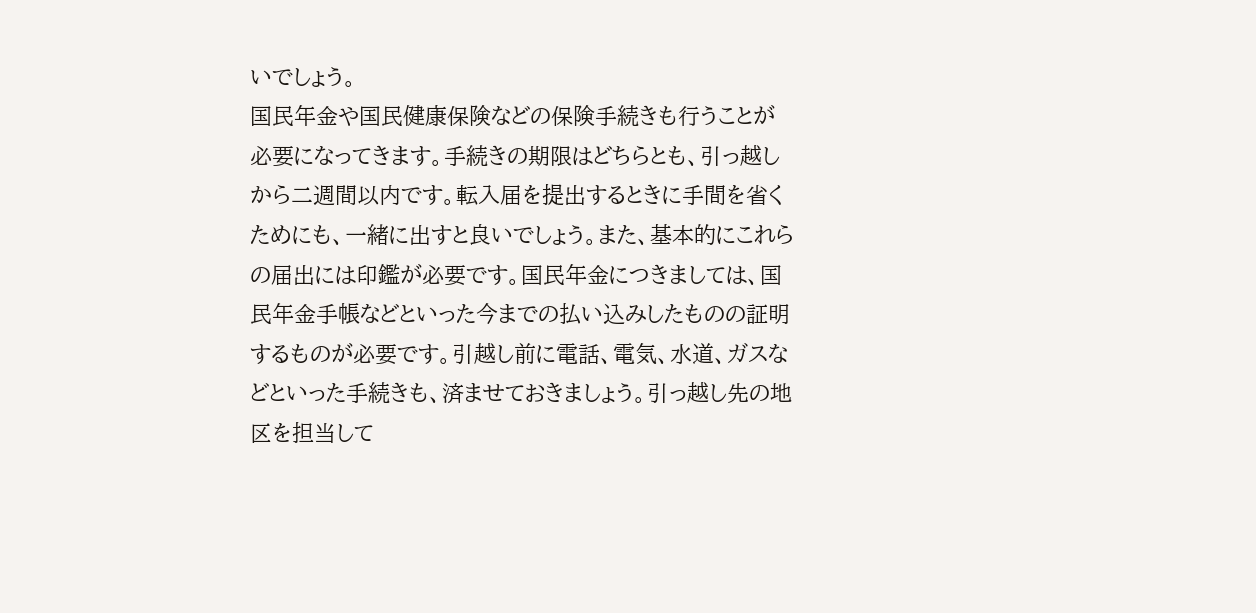いでしょう。
国民年金や国民健康保険などの保険手続きも行うことが必要になってきます。手続きの期限はどちらとも、引っ越しから二週間以内です。転入届を提出するときに手間を省くためにも、一緒に出すと良いでしょう。また、基本的にこれらの届出には印鑑が必要です。国民年金につきましては、国民年金手帳などといった今までの払い込みしたものの証明するものが必要です。引越し前に電話、電気、水道、ガスなどといった手続きも、済ませておきましょう。引っ越し先の地区を担当して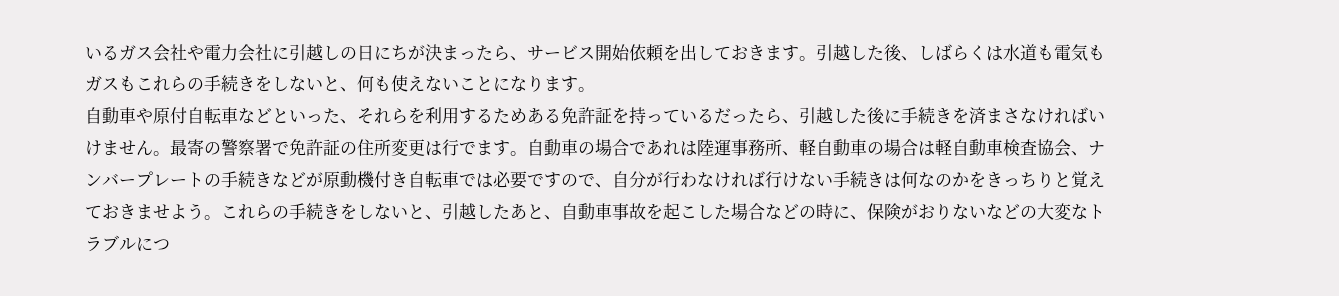いるガス会社や電力会社に引越しの日にちが決まったら、サービス開始依頼を出しておきます。引越した後、しばらくは水道も電気もガスもこれらの手続きをしないと、何も使えないことになります。
自動車や原付自転車などといった、それらを利用するためある免許証を持っているだったら、引越した後に手続きを済まさなければいけません。最寄の警察署で免許証の住所変更は行でます。自動車の場合であれは陸運事務所、軽自動車の場合は軽自動車検査協会、ナンバープレートの手続きなどが原動機付き自転車では必要ですので、自分が行わなければ行けない手続きは何なのかをきっちりと覚えておきませよう。これらの手続きをしないと、引越したあと、自動車事故を起こした場合などの時に、保険がおりないなどの大変なトラブルにつ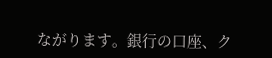ながります。銀行の口座、ク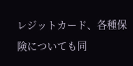レジットカード、各種保険についても同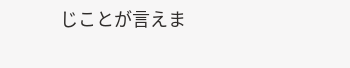じことが言えま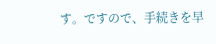す。ですので、手続きを早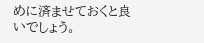めに済ませておくと良いでしょう。